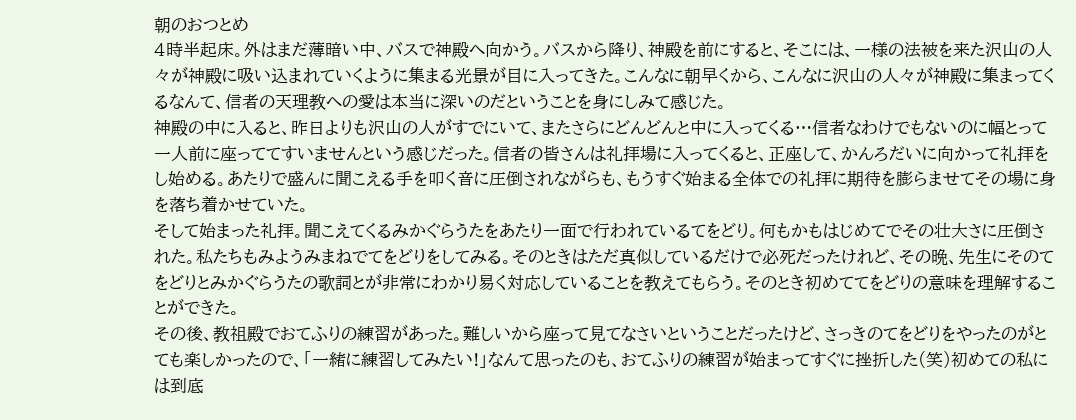朝のおつとめ
4時半起床。外はまだ薄暗い中、バスで神殿へ向かう。バスから降り、神殿を前にすると、そこには、一様の法被を来た沢山の人々が神殿に吸い込まれていくように集まる光景が目に入ってきた。こんなに朝早くから、こんなに沢山の人々が神殿に集まってくるなんて、信者の天理教への愛は本当に深いのだということを身にしみて感じた。
神殿の中に入ると、昨日よりも沢山の人がすでにいて、またさらにどんどんと中に入ってくる…信者なわけでもないのに幅とって一人前に座っててすいませんという感じだった。信者の皆さんは礼拝場に入ってくると、正座して、かんろだいに向かって礼拝をし始める。あたりで盛んに聞こえる手を叩く音に圧倒されながらも、もうすぐ始まる全体での礼拝に期待を膨らませてその場に身を落ち着かせていた。
そして始まった礼拝。聞こえてくるみかぐらうたをあたり一面で行われているてをどり。何もかもはじめてでその壮大さに圧倒された。私たちもみようみまねでてをどりをしてみる。そのときはただ真似しているだけで必死だったけれど、その晩、先生にそのてをどりとみかぐらうたの歌詞とが非常にわかり易く対応していることを教えてもらう。そのとき初めててをどりの意味を理解することができた。
その後、教祖殿でおてふりの練習があった。難しいから座って見てなさいということだったけど、さっきのてをどりをやったのがとても楽しかったので、「一緒に練習してみたい!」なんて思ったのも、おてふりの練習が始まってすぐに挫折した(笑)初めての私には到底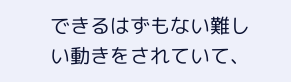できるはずもない難しい動きをされていて、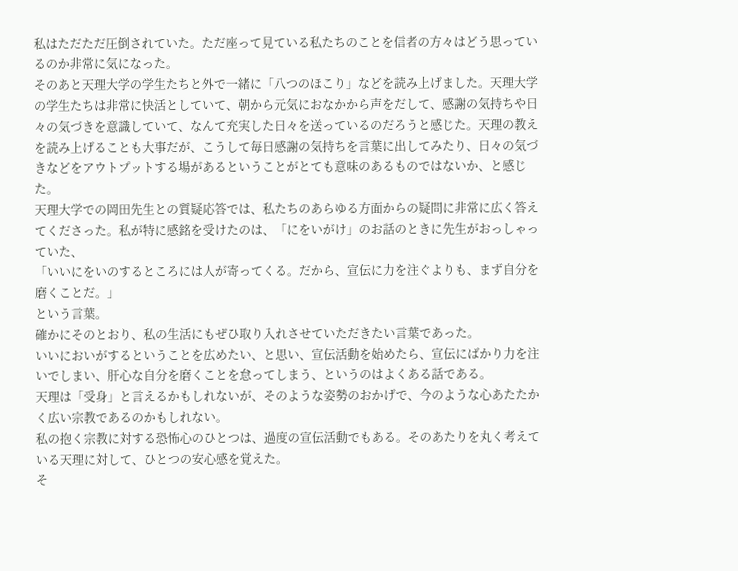私はただただ圧倒されていた。ただ座って見ている私たちのことを信者の方々はどう思っているのか非常に気になった。
そのあと天理大学の学生たちと外で一緒に「八つのほこり」などを読み上げました。天理大学の学生たちは非常に快活としていて、朝から元気におなかから声をだして、感謝の気持ちや日々の気づきを意識していて、なんて充実した日々を送っているのだろうと感じた。天理の教えを読み上げることも大事だが、こうして毎日感謝の気持ちを言葉に出してみたり、日々の気づきなどをアウトプットする場があるということがとても意味のあるものではないか、と感じた。
天理大学での岡田先生との質疑応答では、私たちのあらゆる方面からの疑問に非常に広く答えてくださった。私が特に感銘を受けたのは、「にをいがけ」のお話のときに先生がおっしゃっていた、
「いいにをいのするところには人が寄ってくる。だから、宣伝に力を注ぐよりも、まず自分を磨くことだ。」
という言葉。
確かにそのとおり、私の生活にもぜひ取り入れさせていただきたい言葉であった。
いいにおいがするということを広めたい、と思い、宣伝活動を始めたら、宣伝にばかり力を注いでしまい、肝心な自分を磨くことを怠ってしまう、というのはよくある話である。
天理は「受身」と言えるかもしれないが、そのような姿勢のおかげで、今のような心あたたかく広い宗教であるのかもしれない。
私の抱く宗教に対する恐怖心のひとつは、過度の宣伝活動でもある。そのあたりを丸く考えている天理に対して、ひとつの安心感を覚えた。
そ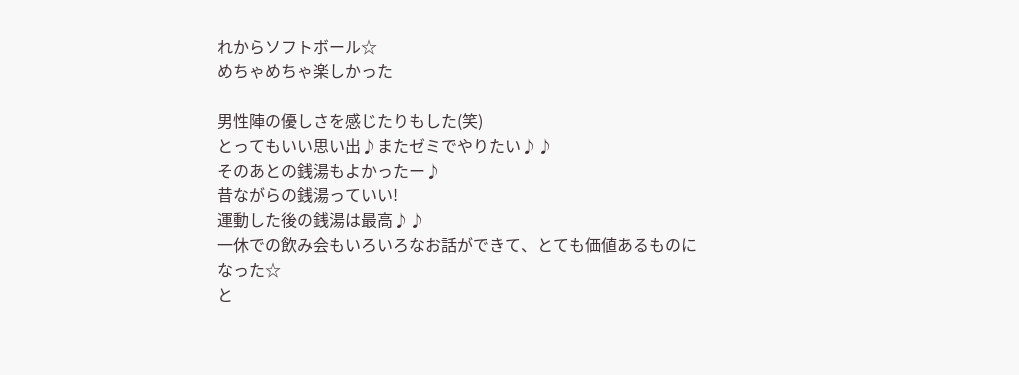れからソフトボール☆
めちゃめちゃ楽しかった

男性陣の優しさを感じたりもした(笑)
とってもいい思い出♪またゼミでやりたい♪♪
そのあとの銭湯もよかったー♪
昔ながらの銭湯っていい!
運動した後の銭湯は最高♪♪
一休での飲み会もいろいろなお話ができて、とても価値あるものになった☆
と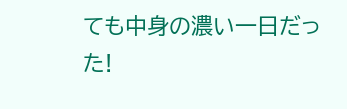ても中身の濃い一日だった!